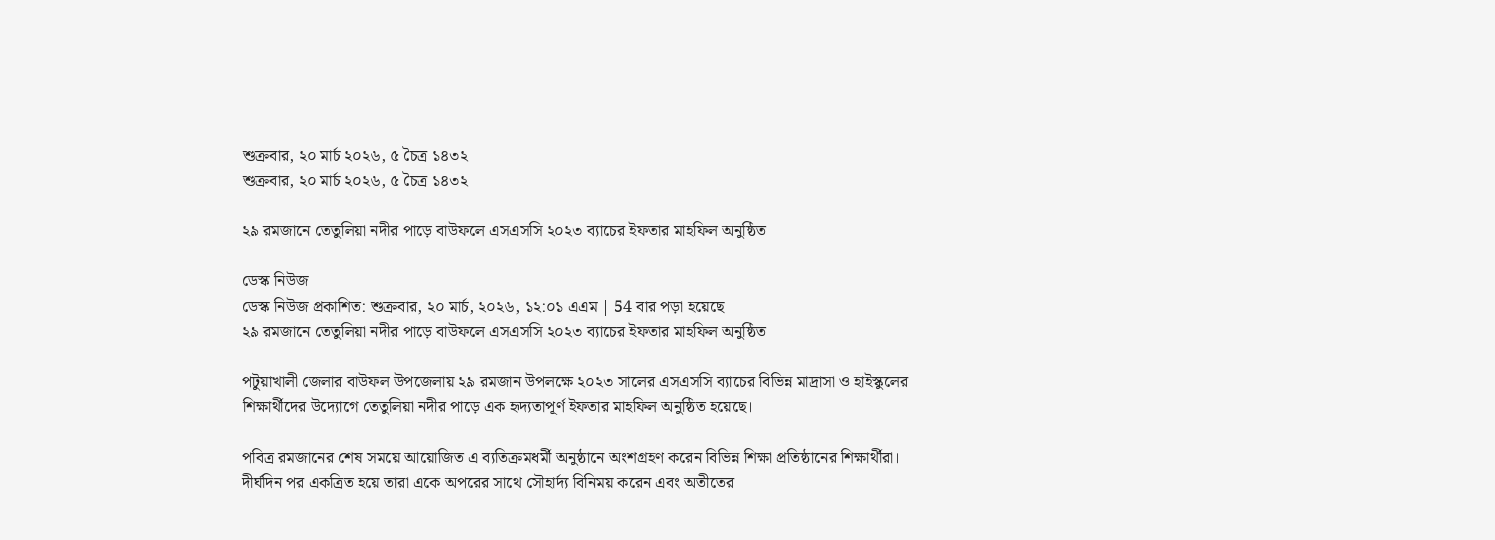শুক্রবার, ২০ মার্চ ২০২৬, ৫ চৈত্র ১৪৩২
শুক্রবার, ২০ মার্চ ২০২৬, ৫ চৈত্র ১৪৩২

২৯ রমজানে তেতুলিয়া নদীর পাড়ে বাউফলে এসএসসি ২০২৩ ব্যাচের ইফতার মাহফিল অনুষ্ঠিত

ডেস্ক নিউজ
ডেস্ক নিউজ প্রকাশিত: শুক্রবার, ২০ মার্চ, ২০২৬, ১২:০১ এএম | 54 বার পড়া হয়েছে
২৯ রমজানে তেতুলিয়া নদীর পাড়ে বাউফলে এসএসসি ২০২৩ ব্যাচের ইফতার মাহফিল অনুষ্ঠিত

পটুয়াখালী জেলার বাউফল উপজেলায় ২৯ রমজান উপলক্ষে ২০২৩ সালের এসএসসি ব্যাচের বিভিন্ন মাদ্রাসা ও হাইস্কুলের শিক্ষার্থীদের উদ্যোগে তেতুলিয়া নদীর পাড়ে এক হৃদ্যতাপূর্ণ ইফতার মাহফিল অনুষ্ঠিত হয়েছে।

পবিত্র রমজানের শেষ সময়ে আয়োজিত এ ব্যতিক্রমধর্মী অনুষ্ঠানে অংশগ্রহণ করেন বিভিন্ন শিক্ষা প্রতিষ্ঠানের শিক্ষার্থীরা। দীর্ঘদিন পর একত্রিত হয়ে তারা একে অপরের সাথে সৌহার্দ্য বিনিময় করেন এবং অতীতের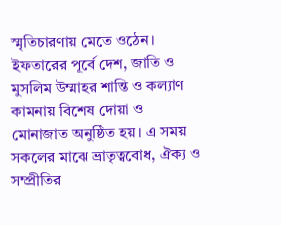স্মৃতিচারণায় মেতে ওঠেন।
ইফতারের পূর্বে দেশ, জাতি ও মুসলিম উম্মাহর শান্তি ও কল্যাণ কামনায় বিশেষ দোয়া ও মোনাজাত অনুষ্ঠিত হয়। এ সময় সকলের মাঝে ভ্রাতৃত্ববোধ, ঐক্য ও সম্প্রীতির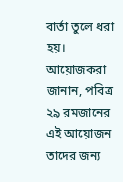বার্তা তুলে ধরা হয়।
আয়োজকরা জানান, পবিত্র ২৯ রমজানের এই আয়োজন তাদের জন্য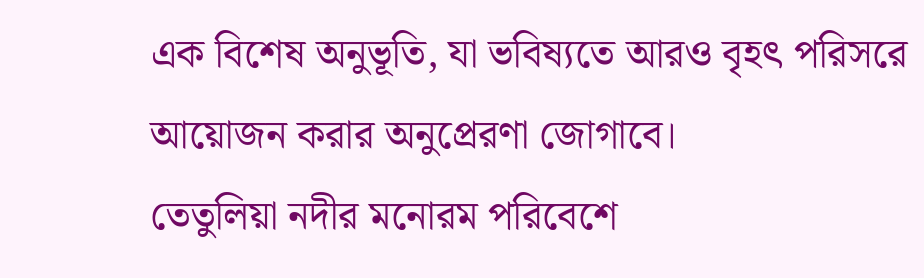এক বিশেষ অনুভূতি, যা ভবিষ্যতে আরও বৃহৎ পরিসরে আয়োজন করার অনুপ্রেরণা জোগাবে।
তেতুলিয়া নদীর মনোরম পরিবেশে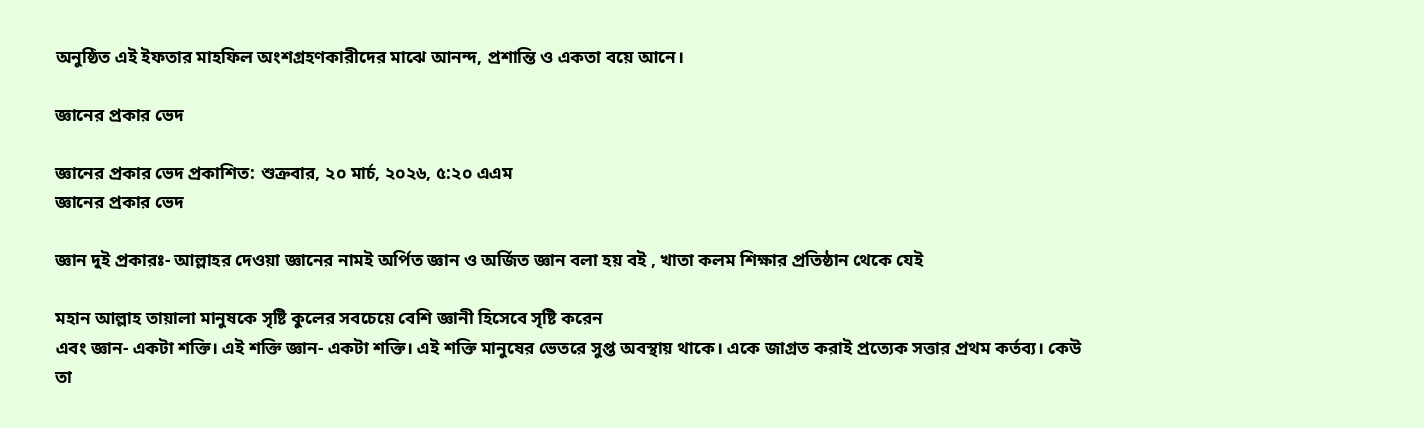অনুষ্ঠিত এই ইফতার মাহফিল অংশগ্রহণকারীদের মাঝে আনন্দ, প্রশান্তি ও একতা বয়ে আনে।

জ্ঞানের প্রকার ভেদ

জ্ঞানের প্রকার ভেদ প্রকাশিত: শুক্রবার, ২০ মার্চ, ২০২৬, ৫:২০ এএম
জ্ঞানের প্রকার ভেদ

জ্ঞান দুই প্রকারঃ- আল্লাহর দেওয়া জ্ঞানের নামই অর্পিত জ্ঞান ও অর্জিত জ্ঞান বলা হয় বই , খাতা কলম শিক্ষার প্রতিষ্ঠান থেকে যেই

মহান আল্লাহ তায়ালা মানুষকে সৃষ্টি কুলের সবচেয়ে বেশি জ্ঞানী হিসেবে সৃষ্টি করেন
এবং জ্ঞান- একটা শক্তি। এই শক্তি জ্ঞান- একটা শক্তি। এই শক্তি মানুষের ভেতরে সুপ্ত অবস্থায় থাকে। একে জাগ্রত করাই প্রত্যেক সত্তার প্রথম কর্তব্য। কেউ তা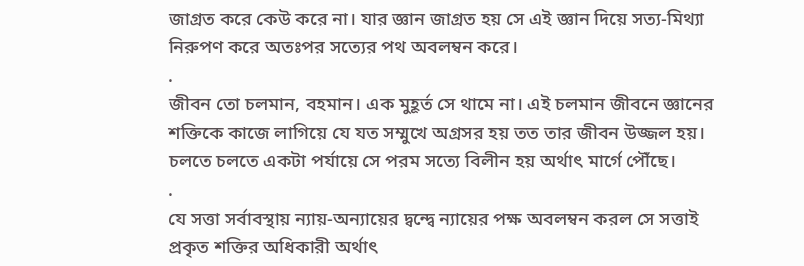জাগ্রত করে কেউ করে না। যার জ্ঞান জাগ্রত হয় সে এই জ্ঞান দিয়ে সত্য-মিথ্যা নিরুপণ করে অতঃপর সত্যের পথ অবলম্বন করে।
.
জীবন তো চলমান, বহমান। এক মুহূর্ত সে থামে না। এই চলমান জীবনে জ্ঞানের শক্তিকে কাজে লাগিয়ে যে যত সম্মুখে অগ্রসর হয় তত তার জীবন উজ্জল হয়। চলতে চলতে একটা পর্যায়ে সে পরম সত্যে বিলীন হয় অর্থাৎ মার্গে পৌঁছে।
.
যে সত্তা সর্বাবস্থায় ন্যায়-অন্যায়ের দ্বন্দ্বে ন্যায়ের পক্ষ অবলম্বন করল সে সত্তাই প্রকৃত শক্তির অধিকারী অর্থাৎ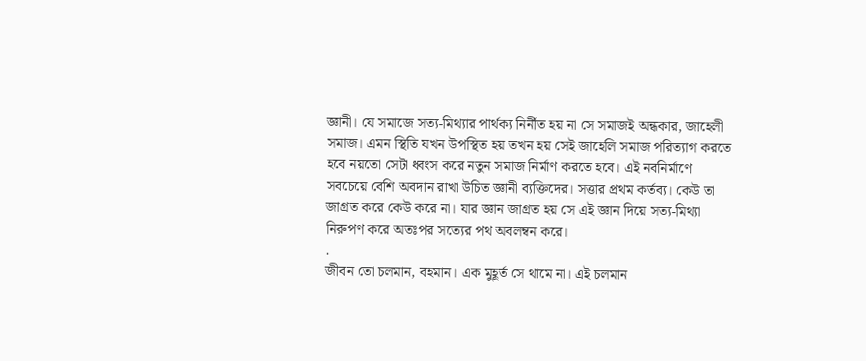জ্ঞানী। যে সমাজে সত্য-মিথ্যার পার্থক্য নির্নীত হয় না সে সমাজই অন্ধকার, জাহেলী সমাজ। এমন স্থিতি যখন উপস্থিত হয় তখন হয় সেই জাহেলি সমাজ পরিত্যাগ করতে হবে নয়তো সেটা ধ্বংস করে নতুন সমাজ নির্মাণ করতে হবে। এই নবনির্মাণে সবচেয়ে বেশি অবদান রাখা উচিত জ্ঞানী ব্যক্তিদের। সত্তার প্রথম কর্তব্য। কেউ তা জাগ্রত করে কেউ করে না। যার জ্ঞান জাগ্রত হয় সে এই জ্ঞান দিয়ে সত্য-মিথ্যা নিরুপণ করে অতঃপর সত্যের পথ অবলম্বন করে।
.
জীবন তো চলমান, বহমান। এক মুহূর্ত সে থামে না। এই চলমান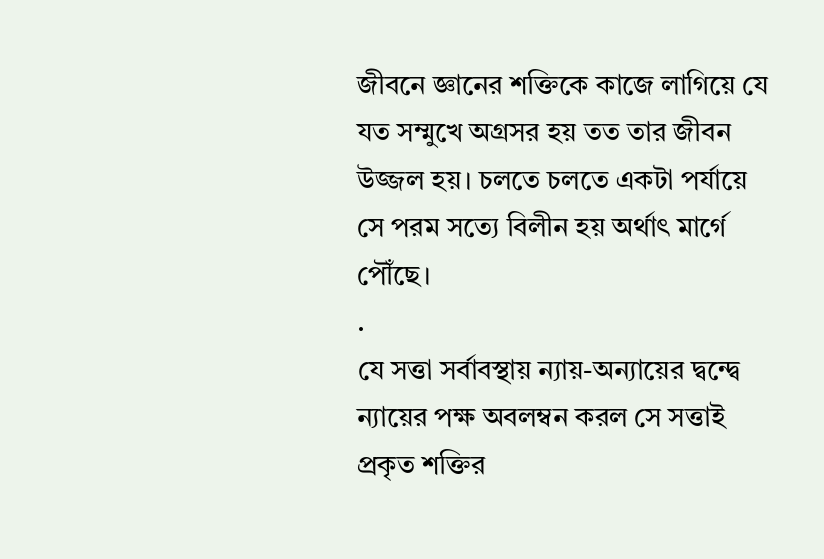জীবনে জ্ঞানের শক্তিকে কাজে লাগিয়ে যে যত সম্মুখে অগ্রসর হয় তত তার জীবন উজ্জল হয়। চলতে চলতে একটা পর্যায়ে সে পরম সত্যে বিলীন হয় অর্থাৎ মার্গে পৌঁছে।
.
যে সত্তা সর্বাবস্থায় ন্যায়-অন্যায়ের দ্বন্দ্বে ন্যায়ের পক্ষ অবলম্বন করল সে সত্তাই প্রকৃত শক্তির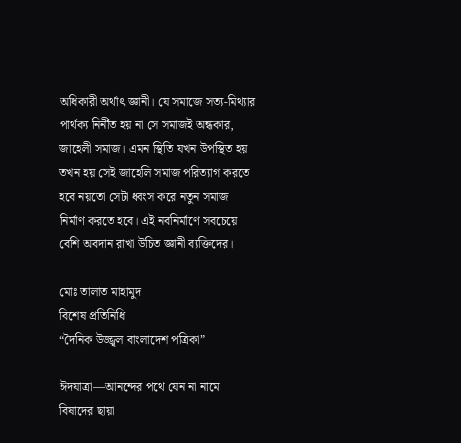অধিকারী অর্থাৎ জ্ঞানী। যে সমাজে সত্য-মিথ্যার পার্থক্য নির্নীত হয় না সে সমাজই অন্ধকার, জাহেলী সমাজ। এমন স্থিতি যখন উপস্থিত হয় তখন হয় সেই জাহেলি সমাজ পরিত্যাগ করতে হবে নয়তো সেটা ধ্বংস করে নতুন সমাজ নির্মাণ করতে হবে। এই নবনির্মাণে সবচেয়ে বেশি অবদান রাখা উচিত জ্ঞানী ব্যক্তিদের।

মোঃ তালাত মাহামুদ
বিশেষ প্রতিনিধি
“দৈনিক উজ্জ্বল বাংলাদেশ পত্রিকা”

ঈদযাত্রা—আনন্দের পথে যেন না নামে বিষাদের ছায়া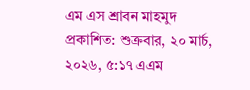এম এস শ্রাবন মাহমুদ প্রকাশিত: শুক্রবার, ২০ মার্চ, ২০২৬, ৫:১৭ এএম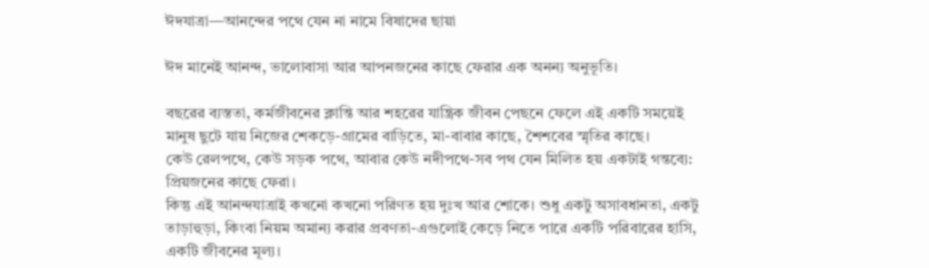ঈদযাত্রা—আনন্দের পথে যেন না নামে বিষাদের ছায়া

ঈদ মানেই আনন্দ, ভালোবাসা আর আপনজনের কাছে ফেরার এক অনন্য অনুভূতি।

বছরের ব্যস্ততা, কর্মজীবনের ক্লান্তি আর শহরের যান্ত্রিক জীবন পেছনে ফেলে এই একটি সময়েই মানুষ ছুটে যায় নিজের শেকড়ে-গ্রামের বাড়িতে, মা-বাবার কাছে, শৈশবের স্মৃতির কাছে।
কেউ রেলপথে, কেউ সড়ক পথে, আবার কেউ নদীপথে-সব পথ যেন মিলিত হয় একটাই গন্তব্যে: প্রিয়জনের কাছে ফেরা।
কিন্তু এই আনন্দযাত্রাই কখনো কখনো পরিণত হয় দুঃখ আর শোকে। শুধু একটু অসাবধানতা, একটু তাড়াহুড়া, কিংবা নিয়ম অমান্য করার প্রবণতা-এগুলোই কেড়ে নিতে পারে একটি পরিবারের হাসি, একটি জীবনের মূল্য।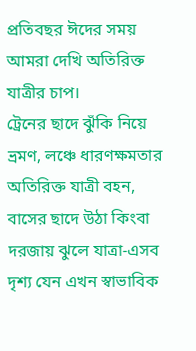প্রতিবছর ঈদের সময় আমরা দেখি অতিরিক্ত যাত্রীর চাপ।
ট্রেনের ছাদে ঝুঁকি নিয়ে ভ্রমণ, লঞ্চে ধারণক্ষমতার অতিরিক্ত যাত্রী বহন, বাসের ছাদে উঠা কিংবা দরজায় ঝুলে যাত্রা-এসব দৃশ্য যেন এখন স্বাভাবিক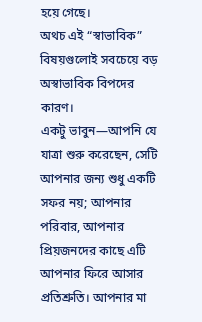হয়ে গেছে।
অথচ এই “স্বাভাবিক” বিষয়গুলোই সবচেয়ে বড় অস্বাভাবিক বিপদের কারণ।
একটু ভাবুন—আপনি যে যাত্রা শুরু করেছেন, সেটি আপনার জন্য শুধু একটি সফর নয়; আপনার পরিবার, আপনার প্রিয়জনদের কাছে এটি আপনার ফিরে আসার প্রতিশ্রুতি। আপনার মা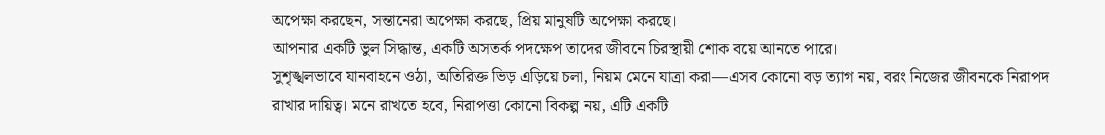অপেক্ষা করছেন, সন্তানেরা অপেক্ষা করছে, প্রিয় মানুষটি অপেক্ষা করছে।
আপনার একটি ভুল সিদ্ধান্ত, একটি অসতর্ক পদক্ষেপ তাদের জীবনে চিরস্থায়ী শোক বয়ে আনতে পারে।
সুশৃঙ্খলভাবে যানবাহনে ওঠা, অতিরিক্ত ভিড় এড়িয়ে চলা, নিয়ম মেনে যাত্রা করা—এসব কোনো বড় ত্যাগ নয়, বরং নিজের জীবনকে নিরাপদ রাখার দায়িত্ব। মনে রাখতে হবে, নিরাপত্তা কোনো বিকল্প নয়, এটি একটি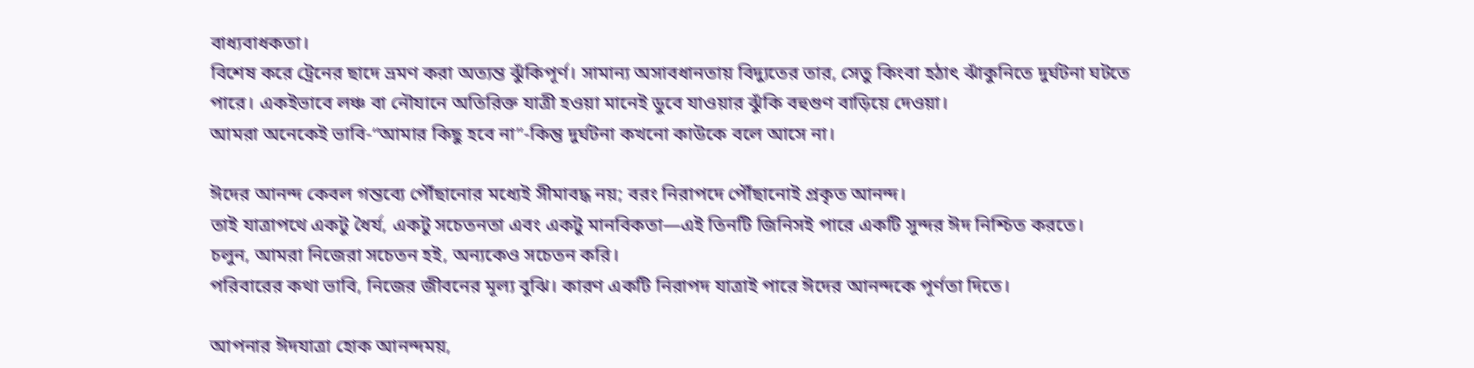বাধ্যবাধকতা।
বিশেষ করে ট্রেনের ছাদে ভ্রমণ করা অত্যন্ত ঝুঁকিপূর্ণ। সামান্য অসাবধানতায় বিদ্যুতের তার, সেতু কিংবা হঠাৎ ঝাঁকুনিতে দুর্ঘটনা ঘটতে পারে। একইভাবে লঞ্চ বা নৌযানে অতিরিক্ত যাত্রী হওয়া মানেই ডুবে যাওয়ার ঝুঁকি বহুগুণ বাড়িয়ে দেওয়া।
আমরা অনেকেই ভাবি-“আমার কিছু হবে না”-কিন্তু দুর্ঘটনা কখনো কাউকে বলে আসে না।

ঈদের আনন্দ কেবল গন্তব্যে পৌঁছানোর মধ্যেই সীমাবদ্ধ নয়; বরং নিরাপদে পৌঁছানোই প্রকৃত আনন্দ।
তাই যাত্রাপথে একটু ধৈর্য, একটু সচেতনতা এবং একটু মানবিকতা—এই তিনটি জিনিসই পারে একটি সুন্দর ঈদ নিশ্চিত করতে।
চলুন, আমরা নিজেরা সচেতন হই, অন্যকেও সচেতন করি।
পরিবারের কথা ভাবি, নিজের জীবনের মূল্য বুঝি। কারণ একটি নিরাপদ যাত্রাই পারে ঈদের আনন্দকে পূর্ণতা দিতে।

আপনার ঈদযাত্রা হোক আনন্দময়,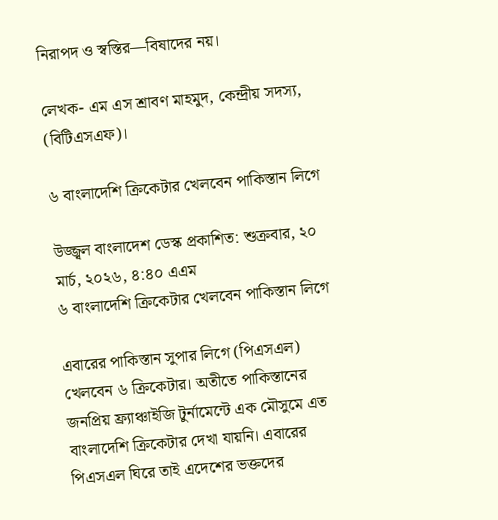নিরাপদ ও স্বস্তির—বিষাদের নয়।

লেখক- এম এস শ্রাবণ মাহমুদ, কেন্দ্রীয় সদস্য, (বিটিএসএফ)।

৬ বাংলাদেশি ক্রিকেটার খেলবেন পাকিস্তান লিগে

উজ্জ্বল বাংলাদেশ ডেস্ক প্রকাশিত: শুক্রবার, ২০ মার্চ, ২০২৬, ৪:৪০ এএম
৬ বাংলাদেশি ক্রিকেটার খেলবেন পাকিস্তান লিগে

এবারের পাকিস্তান সুপার লিগে (পিএসএল) খেলবেন ৬ ক্রিকেটার। অতীতে পাকিস্তানের জনপ্রিয় ফ্র্যাঞ্চাইজি টুর্নামেন্টে এক মৌসুমে এত বাংলাদেশি ক্রিকেটার দেখা যায়নি। এবারের পিএসএল ঘিরে তাই এদেশের ভক্তদের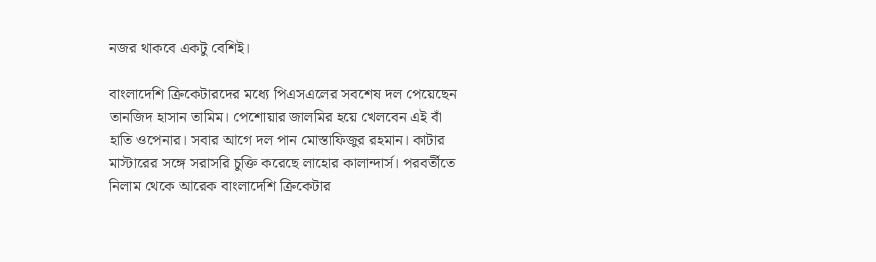নজর থাকবে একটু বেশিই।

বাংলাদেশি ক্রিকেটারদের মধ্যে পিএসএলের সবশেষ দল পেয়েছেন তানজিদ হাসান তামিম। পেশোয়ার জালমির হয়ে খেলবেন এই বাঁ হাতি ওপেনার। সবার আগে দল পান মোস্তাফিজুর রহমান। কাটার মাস্টারের সঙ্গে সরাসরি চুক্তি করেছে লাহোর কালান্দার্স। পরবর্তীতে নিলাম থেকে আরেক বাংলাদেশি ক্রিকেটার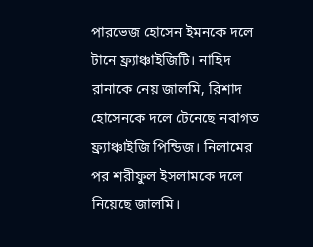পারভেজ হোসেন ইমনকে দলে টানে ফ্র্যাঞ্চাইজিটি। নাহিদ রানাকে নেয় জালমি, রিশাদ হোসেনকে দলে টেনেছে নবাগত ফ্র্যাঞ্চাইজি পিন্ডিজ। নিলামের পর শরীফুল ইসলামকে দলে নিয়েছে জালমি।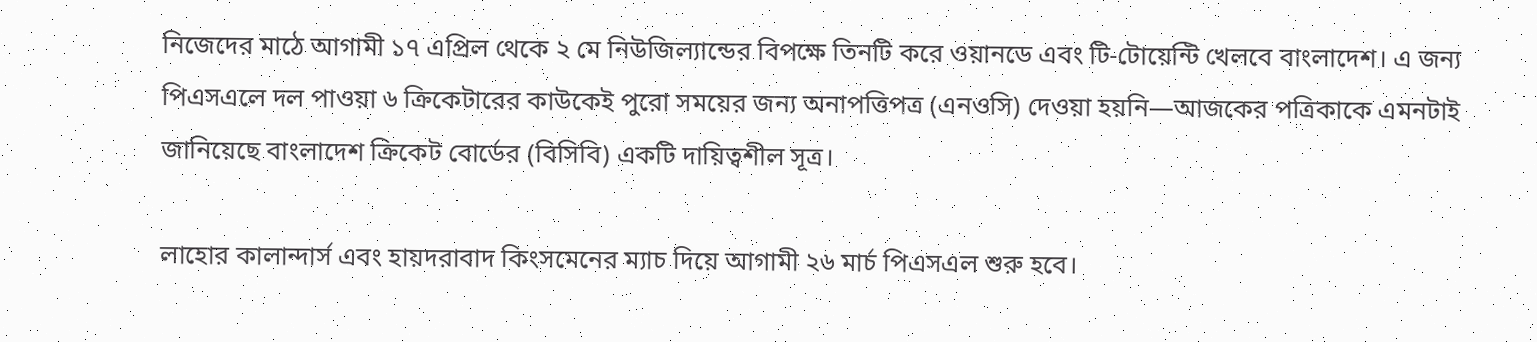নিজেদের মাঠে আগামী ১৭ এপ্রিল থেকে ২ মে নিউজিল্যান্ডের বিপক্ষে তিনটি করে ওয়ানডে এবং টি-টোয়েন্টি খেলবে বাংলাদেশ। এ জন্য পিএসএলে দল পাওয়া ৬ ক্রিকেটারের কাউকেই পুরো সময়ের জন্য অনাপত্তিপত্র (এনওসি) দেওয়া হয়নি—আজকের পত্রিকাকে এমনটাই জানিয়েছে বাংলাদেশ ক্রিকেট বোর্ডের (বিসিবি) একটি দায়িত্বশীল সূত্র।

লাহোর কালান্দার্স এবং হায়দরাবাদ কিংসমেনের ম্যাচ দিয়ে আগামী ২৬ মার্চ পিএসএল শুরু হবে।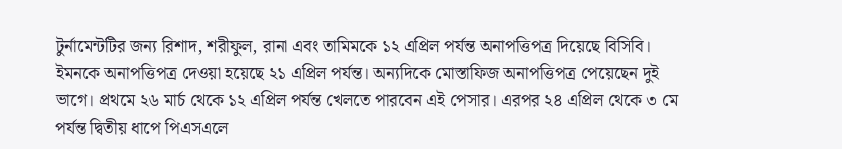টুর্নামেন্টটির জন্য রিশাদ, শরীফুল, রানা এবং তামিমকে ১২ এপ্রিল পর্যন্ত অনাপত্তিপত্র দিয়েছে বিসিবি। ইমনকে অনাপত্তিপত্র দেওয়া হয়েছে ২১ এপ্রিল পর্যন্ত। অন্যদিকে মোস্তাফিজ অনাপত্তিপত্র পেয়েছেন দুই ভাগে। প্রথমে ২৬ মার্চ থেকে ১২ এপ্রিল পর্যন্ত খেলতে পারবেন এই পেসার। এরপর ২৪ এপ্রিল থেকে ৩ মে পর্যন্ত দ্বিতীয় ধাপে পিএসএলে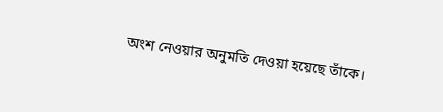অংশ নেওয়ার অনুমতি দেওয়া হয়েছে তাঁকে।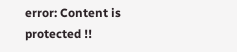error: Content is protected !!